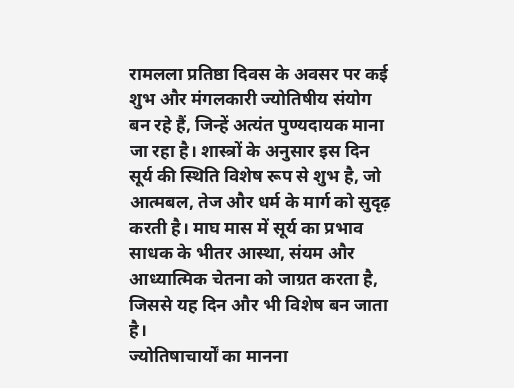रामलला प्रतिष्ठा दिवस के अवसर पर कई शुभ और मंगलकारी ज्योतिषीय संयोग बन रहे हैं, जिन्हें अत्यंत पुण्यदायक माना जा रहा है। शास्त्रों के अनुसार इस दिन सूर्य की स्थिति विशेष रूप से शुभ है, जो आत्मबल, तेज और धर्म के मार्ग को सुदृढ़ करती है। माघ मास में सूर्य का प्रभाव साधक के भीतर आस्था, संयम और आध्यात्मिक चेतना को जाग्रत करता है, जिससे यह दिन और भी विशेष बन जाता है।
ज्योतिषाचार्यों का मानना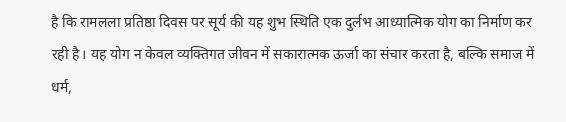है कि रामलला प्रतिष्ठा दिवस पर सूर्य की यह शुभ स्थिति एक दुर्लभ आध्यात्मिक योग का निर्माण कर रही है। यह योग न केवल व्यक्तिगत जीवन में सकारात्मक ऊर्जा का संचार करता है, बल्कि समाज में धर्म,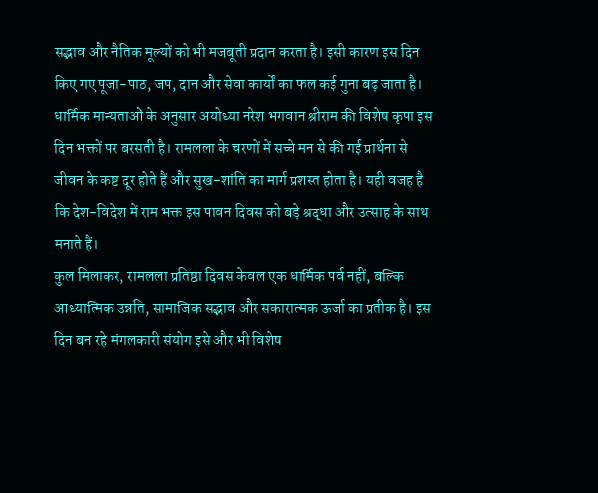सद्भाव और नैतिक मूल्यों को भी मजबूती प्रदान करता है। इसी कारण इस दिन किए गए पूजा-पाठ, जप, दान और सेवा कार्यों का फल कई गुना बढ़ जाता है।
धार्मिक मान्यताओं के अनुसार अयोध्या नरेश भगवान श्रीराम की विशेष कृपा इस दिन भक्तों पर बरसती है। रामलला के चरणों में सच्चे मन से की गई प्रार्थना से जीवन के कष्ट दूर होते हैं और सुख-शांति का मार्ग प्रशस्त होता है। यही वजह है कि देश-विदेश में राम भक्त इस पावन दिवस को बड़े श्रद्धा और उत्साह के साथ मनाते हैं।
कुल मिलाकर, रामलला प्रतिष्ठा दिवस केवल एक धार्मिक पर्व नहीं, बल्कि आध्यात्मिक उन्नति, सामाजिक सद्भाव और सकारात्मक ऊर्जा का प्रतीक है। इस दिन बन रहे मंगलकारी संयोग इसे और भी विशेष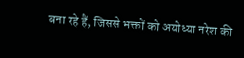बना रहे हैं, जिससे भक्तों को अयोध्या नरेश की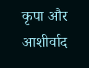कृपा और आशीर्वाद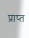प्राप्त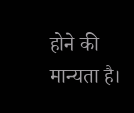होने की मान्यता है।